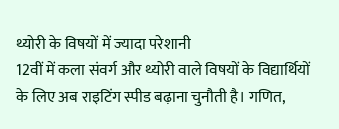थ्योरी के विषयों में ज्यादा परेशानी
12वीं में कला संवर्ग और थ्योरी वाले विषयों के विद्यार्थियों के लिए अब राइटिंग स्पीड बढ़ाना चुनौती है। गणित,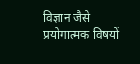विज्ञान जैसे प्रयोगात्मक विषयों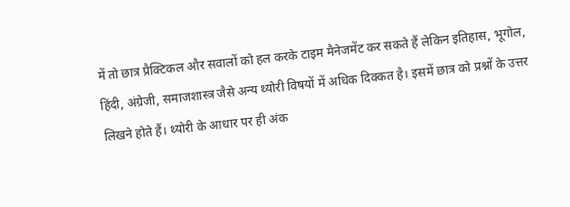में तो छात्र प्रैक्टिकल और सवालों को हल करके टाइम मैनेजमेंट कर सकते हैं लेकिन इतिहास, भूगोल, हिंदी, अंग्रेजी, समाजशास्त्र जैसे अन्य थ्योरी विषयों में अधिक दिक्कत है। इसमें छात्र को प्रश्नों के उत्तर लिखने होते हैं। थ्योरी के आधार पर ही अंक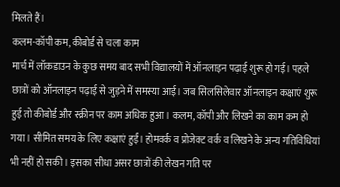मिलते हैं।
कलम-कॉपी कम, कीबोर्ड से चला काम
मार्च में लॉकडाउन के कुछ समय बाद सभी विद्यालयों में ऑनलाइन पढ़ाई शुरू हो गई। पहले छात्रों को ऑनलाइन पढ़ाई से जुड़ने में समस्या आई। जब सिलसिलेवार ऑनलाइन कक्षाएं शुरू हुई तो कीबोर्ड और स्क्रीन पर काम अधिक हुआ। कलम, कॉपी और लिखने का काम कम हो गया। सीमित समय के लिए कक्षाएं हुईं। होमवर्क व प्रोजेक्ट वर्क व लिखने के अन्य गतिविधियां भी नहीं हो सकी। इसका सीधा असर छात्रों की लेखन गति पर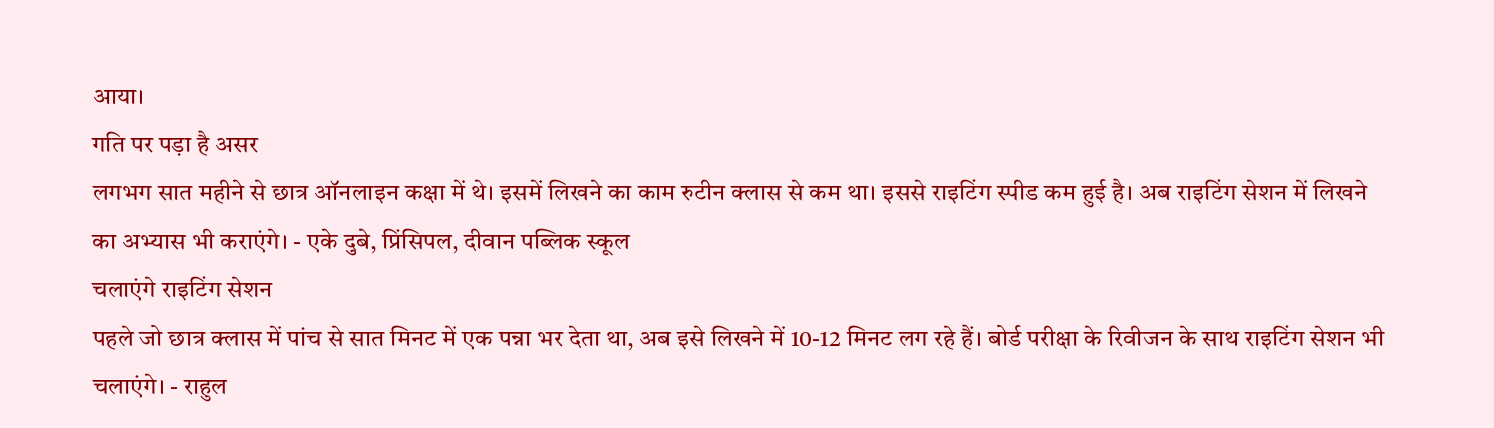आया।
गति पर पड़ा है असर
लगभग सात महीने से छात्र ऑनलाइन कक्षा में थे। इसमें लिखने का काम रुटीन क्लास से कम था। इससे राइटिंग स्पीड कम हुई है। अब राइटिंग सेशन में लिखने का अभ्यास भी कराएंगे। - एके दुबे, प्रिंसिपल, दीवान पब्लिक स्कूल
चलाएंगे राइटिंग सेशन
पहले जो छात्र क्लास में पांच से सात मिनट में एक पन्ना भर देता था, अब इसे लिखने में 10-12 मिनट लग रहे हैं। बोर्ड परीक्षा के रिवीजन के साथ राइटिंग सेशन भी चलाएंगे। - राहुल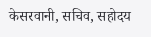केसरवानी, सचिव, सहोदय